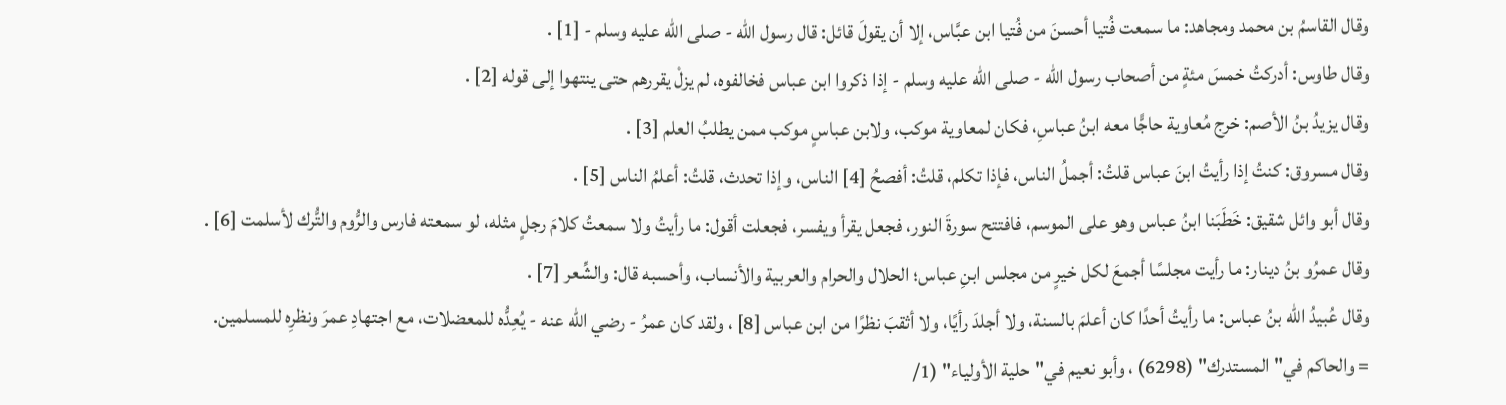وقال القاسمُ بن محمد ومجاهد: ما سمعت فُتيا أحسنَ من فُتيا ابن عبَّاس، إلا أن يقولَ قائل: قال رسول الله - صلى الله عليه وسلم - [1] .
وقال طاوس: أدركتُ خمسَ مئةٍ من أصحاب رسول الله - صلى الله عليه وسلم - إذا ذكروا ابن عباس فخالفوه، لم يزلْ يقررهم حتى ينتهوا إلى قوله [2] .
وقال يزيدُ بنُ الأصم: خرج مُعاوية حاجًّا معه ابنُ عباسِ، فكان لمعاوية موكب، ولابن عباسٍ موكب ممن يطلبُ العلم [3] .
وقال مسروق: كنتُ إذا رأيتُ ابنَ عباس قلتُ: أجملُ الناس، فإذا تكلم، قلتُ: أفصحُ [4] الناس، وإذا تحدث، قلتُ: أعلمُ الناس [5] .
وقال أبو وائل شقيق: خَطَبَنا ابنُ عباس وهو على الموسم، فافتتح سورةَ النور، فجعل يقرأ ويفسر، فجعلت أقول: ما رأيتُ ولا سمعتُ كلامَ رجلٍ مثله، لو سمعته فارس والرُّوم والتُّرك لأسلمت [6] .
وقال عمرُو بنُ دينار: ما رأيت مجلسًا أجمعَ لكل خيرٍ من مجلس ابنِ عباس؛ الحلال والحرام والعربية والأنساب، وأحسبه قال: والشِّعر [7] .
وقال عُبيدُ الله بنُ عباس: ما رأيتُ أحدًا كان أعلمَ بالسنة، ولا أجلدَ رأيًا، ولا أثقبَ نظرًا من ابن عباس [8] ، ولقد كان عمرُ - رضي الله عنه - يُعِدُّه للمعضلات، مع اجتهادِ عمرَ ونظرِه للمسلمين.
= والحاكم في"المستدرك" (6298) ، وأبو نعيم في"حلية الأولياء" (1/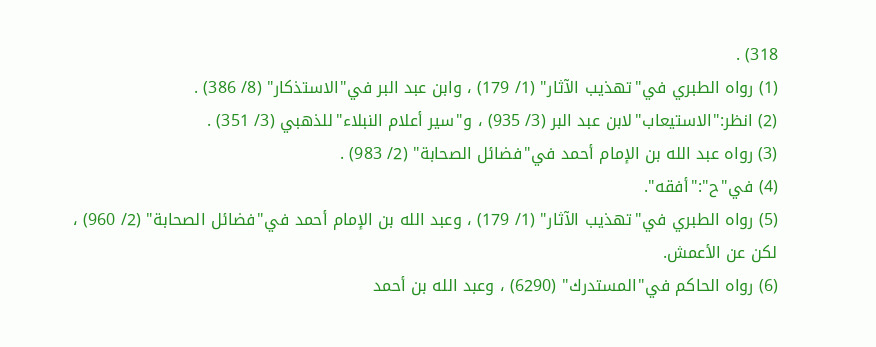318) .
(1) رواه الطبري في"تهذيب الآثار" (1/ 179) ، وابن عبد البر في"الاستذكار" (8/ 386) .
(2) انظر:"الاستيعاب"لابن عبد البر (3/ 935) ، و"سير أعلام النبلاء"للذهبي (3/ 351) .
(3) رواه عبد الله بن الإمام أحمد في"فضائل الصحابة" (2/ 983) .
(4) في"ح":"أفقه".
(5) رواه الطبري في"تهذيب الآثار" (1/ 179) ، وعبد الله بن الإمام أحمد في"فضائل الصحابة" (2/ 960) ، لكن عن الأعمش.
(6) رواه الحاكم في"المستدرك" (6290) ، وعبد الله بن أحمد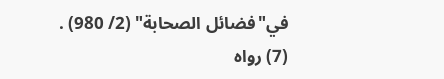في"فضائل الصحابة" (2/ 980) .
(7) رواه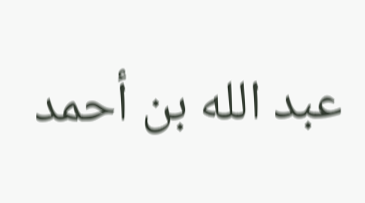عبد الله بن أحمد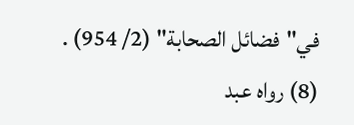في"فضائل الصحابة" (2/ 954) .
(8) رواه عبد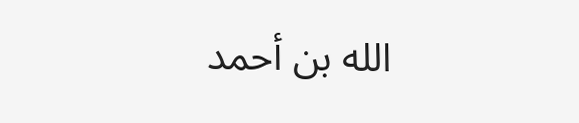الله بن أحمد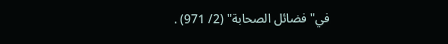في"فضائل الصحابة" (2/ 971) .